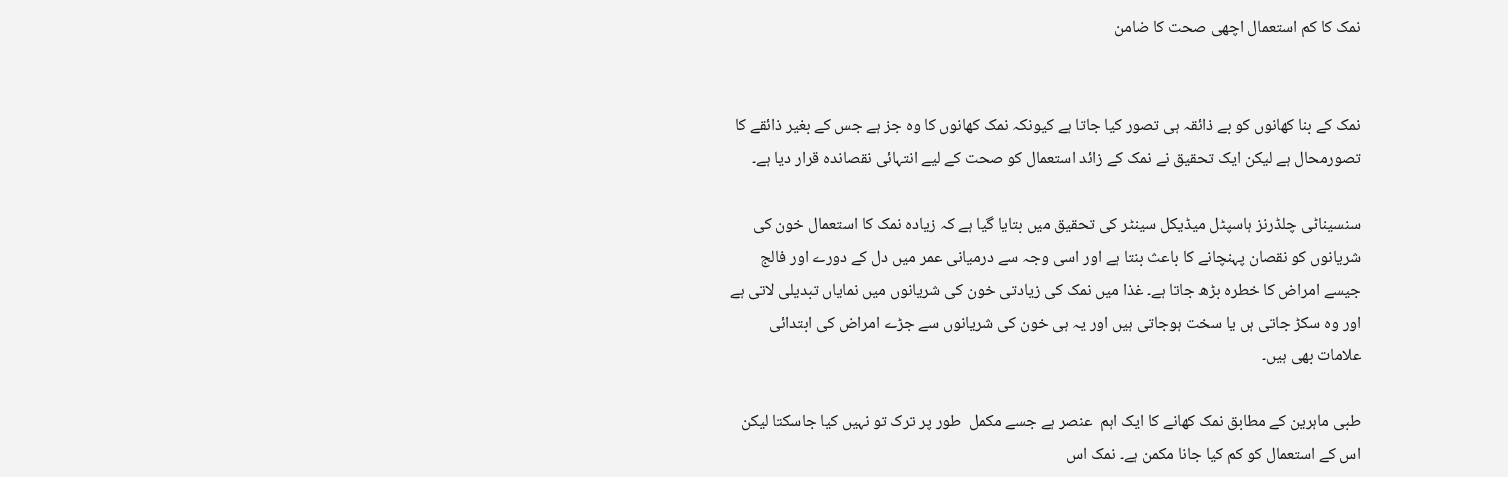نمک کا کم استعمال اچھی صحت کا ضامن


نمک کے بنا کھانوں کو بے ذائقہ ہی تصور کیا جاتا ہے کیونکہ نمک کھانوں کا وہ جز ہے جس کے بغیر ذائقے کا تصورمحال ہے لیکن ایک تحقیق نے نمک کے زائد استعمال کو صحت کے لیے انتہائی نقصاندہ قرار دیا ہے۔

سنسیناٹی چلڈرنز ہاسپٹل میڈیکل سینٹر کی تحقیق میں بتایا گیا ہے کہ زیادہ نمک کا استعمال خون کی شریانوں کو نقصان پہنچانے کا باعث بنتا ہے اور اسی وجہ سے درمیانی عمر میں دل کے دورے اور فالج جیسے امراض کا خطرہ بڑھ جاتا ہے۔ غذا میں نمک کی زیادتی خون کی شریانوں میں نمایاں تبدیلی لاتی ہے اور وہ سکڑ جاتی ہں یا سخت ہوجاتی ہیں اور یہ ہی خون کی شریانوں سے جڑے امراض کی ابتدائی علامات بھی ہیں۔

طبی ماہرین کے مطابق نمک کھانے کا ایک اہم  عنصر ہے جسے مکمل  طور پر ترک تو نہیں کیا جاسکتا لیکن اس کے استعمال کو کم کیا جانا مکمن ہے۔ نمک اس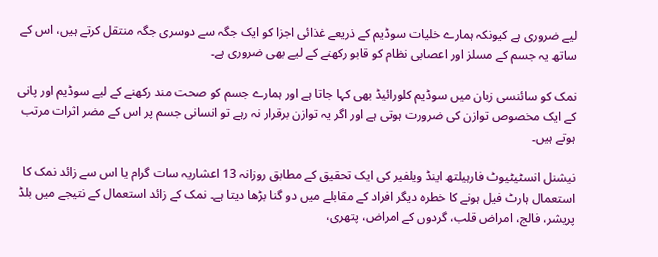لیے ضروری ہے کیونکہ ہمارے خلیات سوڈیم کے ذریعے غذائی اجزا کو ایک جگہ سے دوسری جگہ منتقل کرتے ہیں، اس کے ساتھ یہ جسم کے مسلز اور اعصابی نظام کو قابو رکھنے کے لیے بھی ضروری ہے۔

نمک کو سائنسی زبان میں سوڈیم کلورائیڈ بھی کہا جاتا ہے اور ہمارے جسم کو صحت مند رکھنے کے لیے سوڈیم اور پانی کے ایک مخصوص توازن کی ضرورت ہوتی ہے اور اگر یہ توازن برقرار نہ رہے تو انسانی جسم پر اس کے مضر اثرات مرتب ہوتے ہیں۔

نیشنل انسٹیٹیوٹ فارہیلتھ اینڈ ویلفیر کی ایک تحقیق کے مطابق روزانہ 13 اعشاریہ سات گرام یا اس سے زائد نمک کا استعمال ہارٹ فیل ہونے کا خطرہ دیگر افراد کے مقابلے میں دو گنا بڑھا دیتا ہے۔ نمک کے زائد استعمال کے نتیجے میں بلڈ پریشر، فالج، امراض قلب، گردوں کے امراض، پتھری،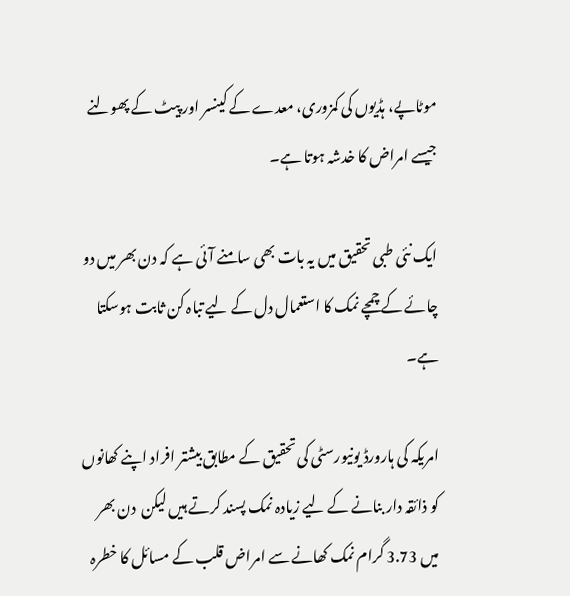موٹاپے، ہڈیوں کی کمزوری، معدے کے کینسر اور پیٹ کے پھولنے جیسے امراض کا خدشہ ہوتا ہے۔

ایک نئی طبی تحقیق میں یہ بات بھی سامنے آئی ہے کہ دن بھر میں دو چائے کے چمچے نمک کا استعمال دل کے لیے تباہ کن ثابت ہوسکتا ہے۔

امریکہ کی ہارورڈ یونیورسٹی کی تحقیق کے مطابق بیشتر افراد اپنے کھانوں کو ذائقہ دار بنانے کے لیے زیادہ نمک پسند کرتے ہیں لیکن  دن بھر میں 3.73 گرام نمک کھانے سے امراض قلب کے مسائل کا خطرہ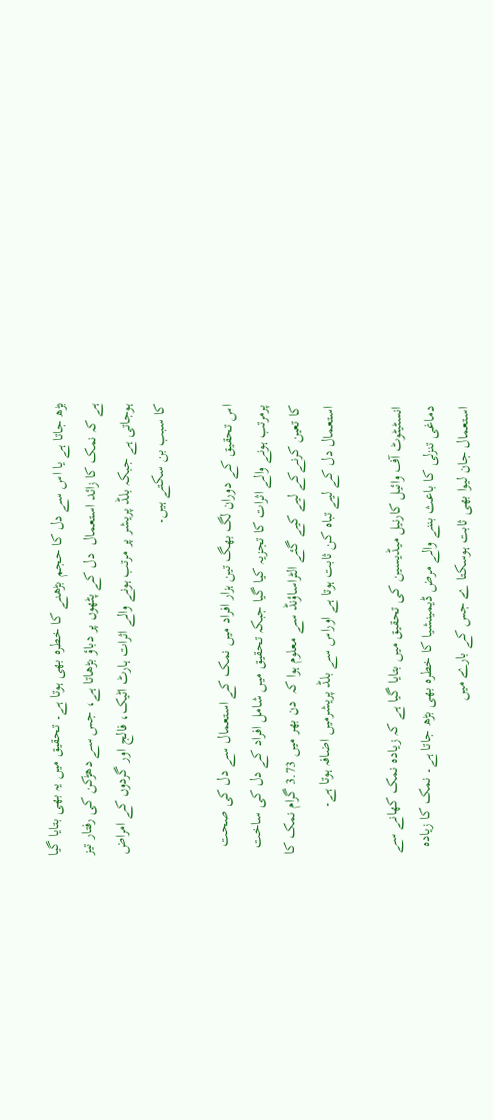بڑھ جاتا ہے یا اس سے دل کا حجم بڑھنے کا خطرہ بھی ہوتا ہے۔ تحقیق میں یہ بھی بتایا گیا ہے کہ نمک کا زائد استعمال  دل کے پٹھوں پر دباؤ بڑھاتا ہے، جس سے دھڑکن کی رفتار تیز ہوجاتی ہے جبکہ بلڈ پریشر پر مرتب ہونے والے اثرات ہارٹ اٹیک، فالج اور گردوں کے امراض کا سبب بن سکتے ہیں۔

اس تحقیق کے دوران لگ بھگ تین ہزار افراد میں نمک کے استعمال سے دل کی صحت پرمرتب ہونے والے اثرات کا تجزیہ کیا گیا جبکہ تحقیق میں شامل افراد کے دل کی ساخت کا تعین کرنےکے لیے کیے گئے الٹراساؤنڈ سے معلوم ہوا کہ  دن بھر میں 3.73 گرام نمک کا استعمال دل کے لیے تباہ کن ثابت ہوتا ہے اوراس سے بلڈ پریشرمیں اضافہ ہوتا ہے۔

انسٹیٹوٹ آف وائیل کارنیل میڈیسین کی تحقیق میں بتایا گیا ہے کہ زیادہ نمک کھانے سے  دماغی تنزلی کا باعث بننے والے مرض ڈیمینشیا کا خطرہ بھی بڑھ جاتا ہے۔ نمک کا زیادہ استعمال جان لیوا بھی ثابت ہوسکتا ے جس کے بارے میں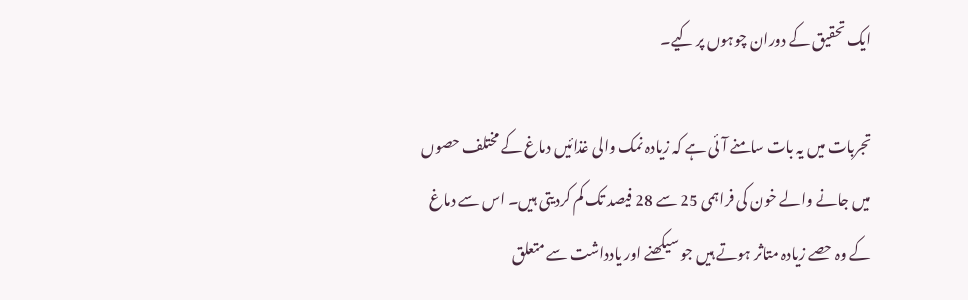ایک تحقیق کے دوران چوہوں پر کیے۔

تجربات میں یہ بات سامنے آئی ہے کہ زیادہ نمک والی غذائیں دماغ کے مختلف حصوں میں جانے والے خون کی فراہمی 25 سے 28 فیصد تک کم کردیتی ہیں۔ اس سے دماغ کے وہ حصے زیادہ متاثر ہوتے ہیں جو سیکھنے اور یادداشت سے متعلق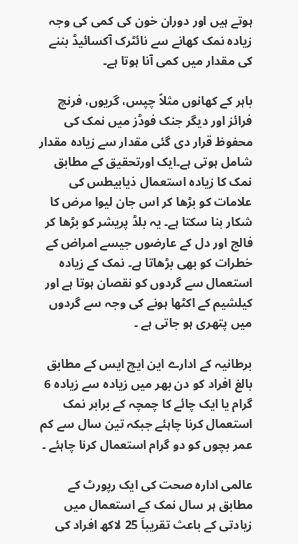ہوتے ہیں اور دوران خون کی کمی کی وجہ زیادہ نمک کھانے سے نائٹرک آکسائیڈ بننے کی مقدار میں کمی آنا ہوتا ہے۔

باہر کے کھانوں مثلاً چپس، گریوں، فرنچ فرائز اور دیگر جنک فوڈز میں نمک کی محفوظ قرار دی گئی مقدار سے زیادہ مقدار شامل ہوتی ہے۔ایک اورتحقیق کے مطابق نمک کا زیادہ استعمال ذیابیطس کی علامات کو بڑھا کر اس جان لیوا مرض کا شکار بنا سکتا ہے۔ یہ بلڈ پریشر کو بڑھا کر فالج اور دل کے عارضوں جیسے امراض کے خطرات کو بھی بڑھاتا ہے۔ نمک کے زیادہ استعمال سے گردوں کو نقصان ہوتا ہے اور کیلشیم کے اکٹھا ہونے کی وجہ سے گردوں میں پتھری ہو جاتی ہے ۔

برطانیہ کے ادارے این ایچ ایس کے مطابق بالغ افراد کو دن بھر میں زیادہ سے زیادہ 6 گرام یا ایک چائے کا چمچہ کے برابر نمک استعمال کرنا چاہئے جبکہ تین سال سے کم عمر بچوں کو دو گرام استعمال کرنا چاہئے ۔

عالمی ادارہ صحت کی ایک رپورٹ کے مطابق ہر سال نمک کے استعمال میں زیادتی کے باعث تقریباَ 25 لاکھ افراد کی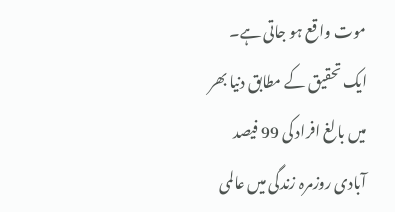موت واقع ہو جاتی ہے۔ ایک تحقیق کے مطابق دنیا بھر میں بالغ افراد کی 99 فیصد آبادی روزمرہ زندگی میں عالمی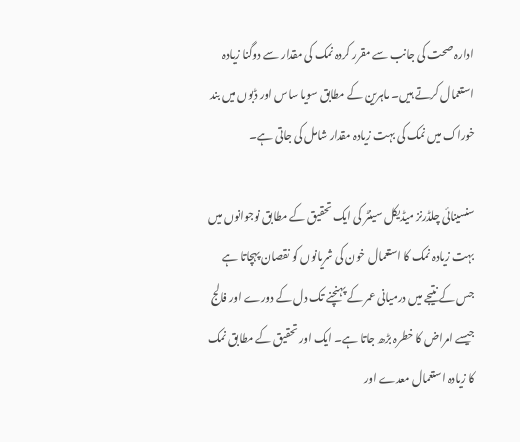ادارہ صحت کی جانب سے مقرر کردہ نمک کی مقدار سے دوگنا زیادہ استعمال کرتے ہیں۔ ماہرین کے مطابق سویا ساس اور ڈبوں میں بند خوراک میں نمک کی بہت زیادہ مقدار شامل کی جاتی ہے۔

سنسینائی چلڈرنز میڈیکل سینٹر کی ایک تحقیق کے مطابق نوجوانوں میں بہت زیادہ نمک کا استعمال خون کی شریانوں کو نقصان پہچاتا ہے جس کے نتیجے میں درمیانی عمر کے پہنچنے تک دل کے دورے اور فالج جیسے امراض کا خطرہ بڑھ جاتا ہے۔ ایک اور تحقیق کے مطابق نمک کا زیادہ استعمال معدے اور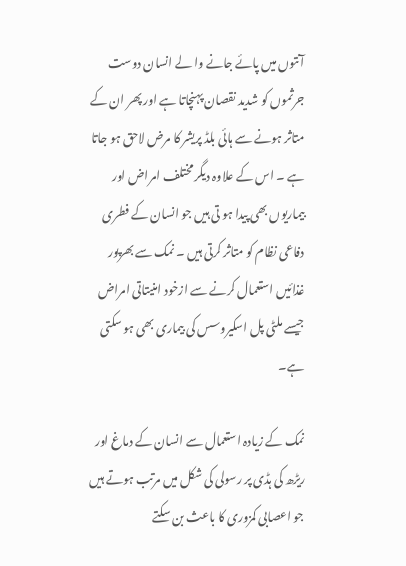آنتوں میں پائے جانے وا لے انسان دوست جرثموں کو شدید نقصان پہنچاتا ہے اور پھر ان کے متاثر ہونے سے ہائی بلڈ پریشر کا مرض لاحق ہو جاتا ہے ۔ اس کے علاوہ دیگر مختلف امراض اور بیماریوں بھی پیدا ہو تی ہیں جو انسان کے فطری دفاعی نظام کو متاثر کرتی ہیں ۔ نمک سے بھرپور غذائیں استعمال کرنے سے ازخود امنیتاتی امراض جیسے ملٹی پل اسکیروسس کی بیماری بھی ہو سکتی ہے۔

نمک کے زیادہ استعمال سے انسان کے دماغ اور ریڑھ کی ہڈی پر رسولی کی شکل میں مرتب ہوتے ہیں جو اعصابی کمزوری کا باعث بن سکتے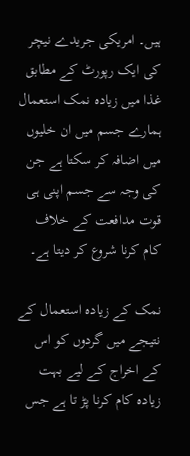ہیں۔ امریکی جریدے نیچر کی ایک رپورٹ کے مطابق غذا میں زیادہ نمک استعمال ہمارے جسم میں ان خلیوں میں اضافہ کر سکتا ہے جن کی وجہ سے جسم اپنی ہی قوت مدافعت کے خلاف کام کرنا شروع کر دیتا ہے۔

نمک کے زیادہ استعمال کے نتیجے میں گردوں کو اس کے اخراج کے لیے بہت زیادہ کام کرنا پڑ تا ہے جس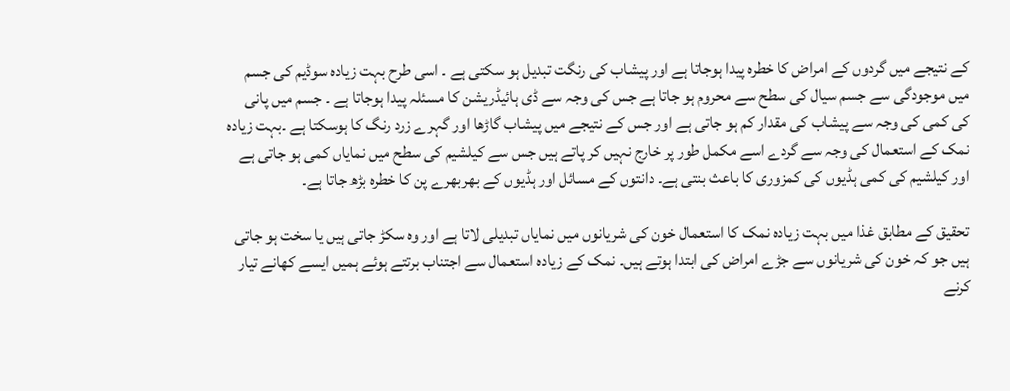کے نتیجے میں گردوں کے امراض کا خطرہ پیدا ہوجاتا ہے اور پیشاب کی رنگت تبدیل ہو سکتی ہے ۔ اسی طرح بہت زیادہ سوڈیم کی جسم میں موجودگی سے جسم سیال کی سطح سے محروم ہو جاتا ہے جس کی وجہ سے ڈی ہائیڈریشن کا مسئلہ پیدا ہوجاتا ہے ۔ جسم میں پانی کی کمی کی وجہ سے پیشاب کی مقدار کم ہو جاتی ہے اور جس کے نتیجے میں پیشاب گاڑھا اور گہرے زرد رنگ کا ہوسکتا ہے ۔بہت زیادہ نمک کے استعمال کی وجہ سے گردے اسے مکمل طور پر خارج نہیں کر پاتے ہیں جس سے کیلشیم کی سطح میں نمایاں کمی ہو جاتی ہے اور کیلشیم کی کمی ہڈیوں کی کمزوری کا باعث بنتی ہے۔ دانتوں کے مسائل اور ہڈیوں کے بھربھرے پن کا خطرہ بڑھ جاتا ہے۔

تحقیق کے مطابق غذا میں بہت زیادہ نمک کا استعمال خون کی شریانوں میں نمایاں تبدیلی لاتا ہے اور وہ سکڑ جاتی ہیں یا سخت ہو جاتی ہیں جو کہ خون کی شریانوں سے جڑے امراض کی ابتدا ہوتے ہیں۔ نمک کے زیادہ استعمال سے اجتناب برتتے ہوئے ہمیں ایسے کھانے تیار کرنے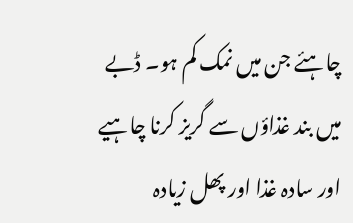چاہئے جن میں نمک کم ہو۔ ڈبے میں بند غذاؤں سے گریز کرنا چاہیے اور سادہ غذا اور پھل زیادہ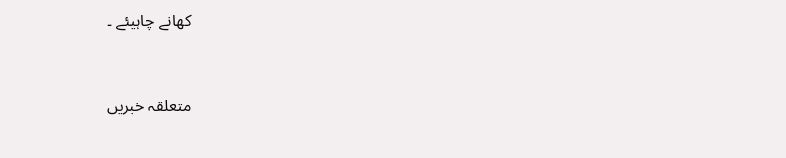کھانے چاہیئے ۔


متعلقہ خبریں